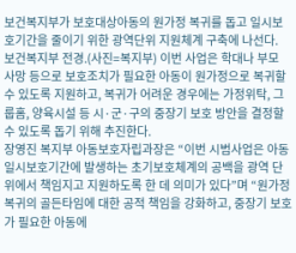보건복지부가 보호대상아동의 원가정 복귀를 돕고 일시보호기간을 줄이기 위한 광역단위 지원체계 구축에 나선다.
보건복지부 전경.(사진=복지부) 이번 사업은 학대나 부모 사망 등으로 보호조치가 필요한 아동이 원가정으로 복귀할 수 있도록 지원하고, 복귀가 어려운 경우에는 가정위탁, 그룹홈, 양육시설 등 시·군·구의 중장기 보호 방안을 결정할 수 있도록 돕기 위해 추진한다.
장영진 복지부 아동보호자립과장은 “이번 시범사업은 아동 일시보호기간에 발생하는 초기보호체계의 공백을 광역 단위에서 책임지고 지원하도록 한 데 의미가 있다”며 “원가정 복귀의 골든타임에 대한 공적 책임을 강화하고, 중장기 보호가 필요한 아동에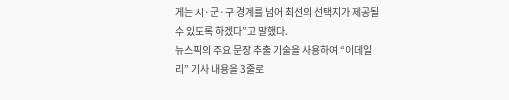게는 시·군·구 경계를 넘어 최선의 선택지가 제공될 수 있도록 하겠다”고 말했다.
뉴스픽의 주요 문장 추출 기술을 사용하여 “이데일리” 기사 내용을 3줄로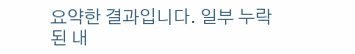요약한 결과입니다. 일부 누락된 내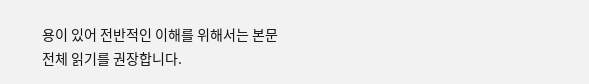용이 있어 전반적인 이해를 위해서는 본문 전체 읽기를 권장합니다.